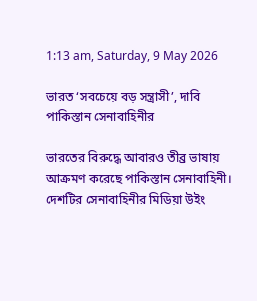1:13 am, Saturday, 9 May 2026

ভারত ‘সবচেয়ে বড় সন্ত্রাসী’, দাবি পাকিস্তান সেনাবাহিনীর

ভারতের বিরুদ্ধে আবারও তীব্র ভাষায় আক্রমণ করেছে পাকিস্তান সেনাবাহিনী। দেশটির সেনাবাহিনীর মিডিয়া উইং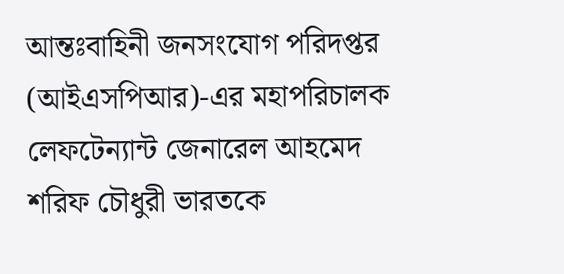আন্তঃবাহিনী জনসংযোগ পরিদপ্তর (আইএসপিআর)-এর মহাপরিচালক লেফটেন্যান্ট জেনারেল আহমেদ শরিফ চৌধুরী ভারতকে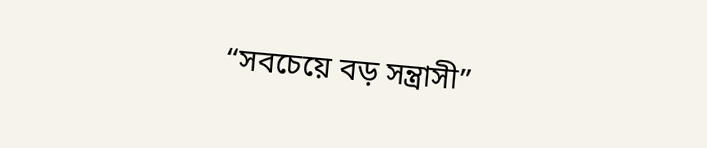“সবচেয়ে বড় সন্ত্রাসী”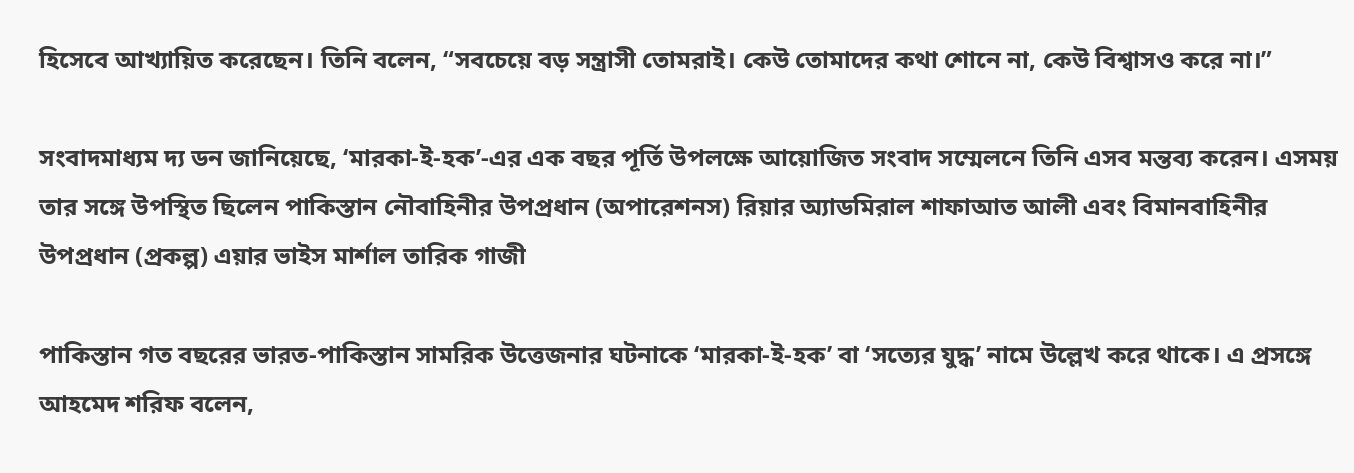হিসেবে আখ্যায়িত করেছেন। তিনি বলেন, “সবচেয়ে বড় সন্ত্রাসী তোমরাই। কেউ তোমাদের কথা শোনে না, কেউ বিশ্বাসও করে না।”

সংবাদমাধ্যম দ্য ডন জানিয়েছে, ‘মারকা-ই-হক’-এর এক বছর পূর্তি উপলক্ষে আয়োজিত সংবাদ সম্মেলনে তিনি এসব মন্তব্য করেন। এসময় তার সঙ্গে উপস্থিত ছিলেন পাকিস্তান নৌবাহিনীর উপপ্রধান (অপারেশনস) রিয়ার অ্যাডমিরাল শাফাআত আলী এবং বিমানবাহিনীর উপপ্রধান (প্রকল্প) এয়ার ভাইস মার্শাল তারিক গাজী

পাকিস্তান গত বছরের ভারত-পাকিস্তান সামরিক উত্তেজনার ঘটনাকে ‘মারকা-ই-হক’ বা ‘সত্যের যুদ্ধ’ নামে উল্লেখ করে থাকে। এ প্রসঙ্গে আহমেদ শরিফ বলেন,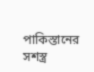পাকিস্তানের সশস্ত্র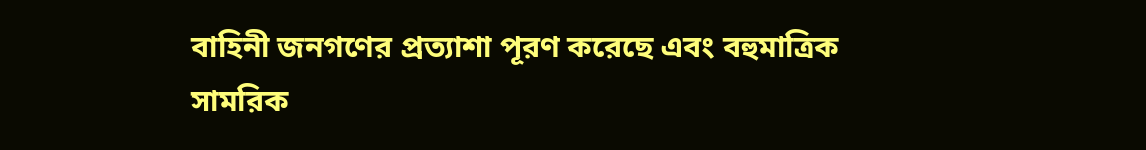বাহিনী জনগণের প্রত্যাশা পূরণ করেছে এবং বহুমাত্রিক সামরিক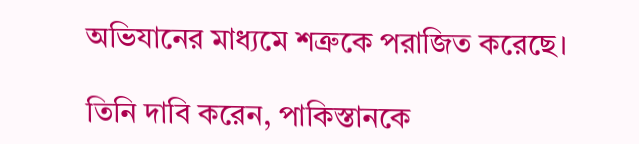অভিযানের মাধ্যমে শত্রুকে পরাজিত করেছে।

তিনি দাবি করেন, পাকিস্তানকে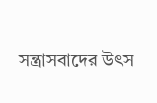সন্ত্রাসবাদের উৎস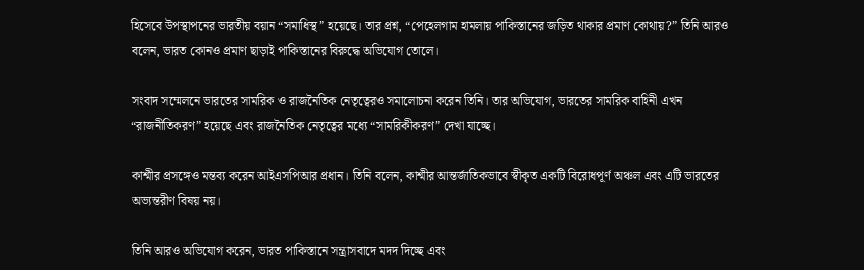হিসেবে উপস্থাপনের ভারতীয় বয়ান “সমাধিস্থ” হয়েছে। তার প্রশ্ন, “পেহেলগাম হামলায় পাকিস্তানের জড়িত থাকার প্রমাণ কোথায়?” তিনি আরও বলেন, ভারত কোনও প্রমাণ ছাড়াই পাকিস্তানের বিরুদ্ধে অভিযোগ তোলে।

সংবাদ সম্মেলনে ভারতের সামরিক ও রাজনৈতিক নেতৃত্বেরও সমালোচনা করেন তিনি। তার অভিযোগ, ভারতের সামরিক বাহিনী এখন “রাজনীতিকরণ” হয়েছে এবং রাজনৈতিক নেতৃত্বের মধ্যে “সামরিকীকরণ” দেখা যাচ্ছে।

কাশ্মীর প্রসঙ্গেও মন্তব্য করেন আইএসপিআর প্রধান। তিনি বলেন, কাশ্মীর আন্তর্জাতিকভাবে স্বীকৃত একটি বিরোধপূর্ণ অঞ্চল এবং এটি ভারতের অভ্যন্তরীণ বিষয় নয়।

তিনি আরও অভিযোগ করেন, ভারত পাকিস্তানে সন্ত্রাসবাদে মদদ দিচ্ছে এবং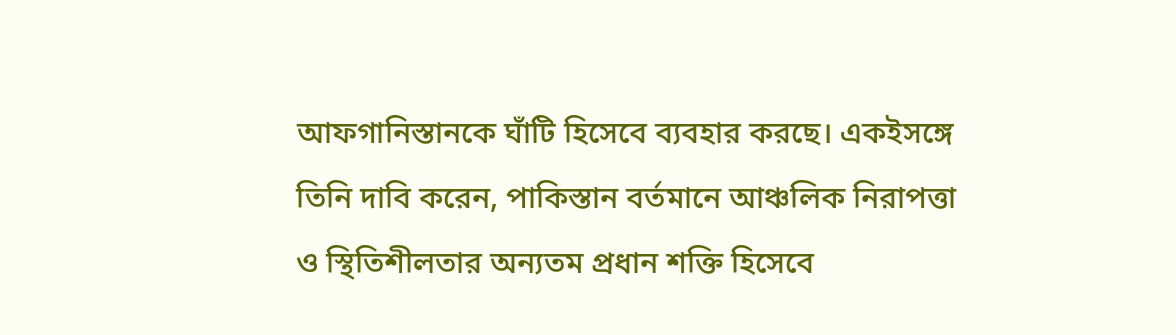আফগানিস্তানকে ঘাঁটি হিসেবে ব্যবহার করছে। একইসঙ্গে তিনি দাবি করেন, পাকিস্তান বর্তমানে আঞ্চলিক নিরাপত্তা ও স্থিতিশীলতার অন্যতম প্রধান শক্তি হিসেবে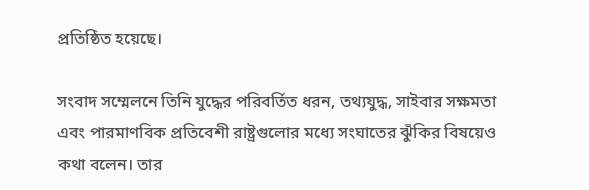প্রতিষ্ঠিত হয়েছে।

সংবাদ সম্মেলনে তিনি যুদ্ধের পরিবর্তিত ধরন, তথ্যযুদ্ধ, সাইবার সক্ষমতা এবং পারমাণবিক প্রতিবেশী রাষ্ট্রগুলোর মধ্যে সংঘাতের ঝুঁকির বিষয়েও কথা বলেন। তার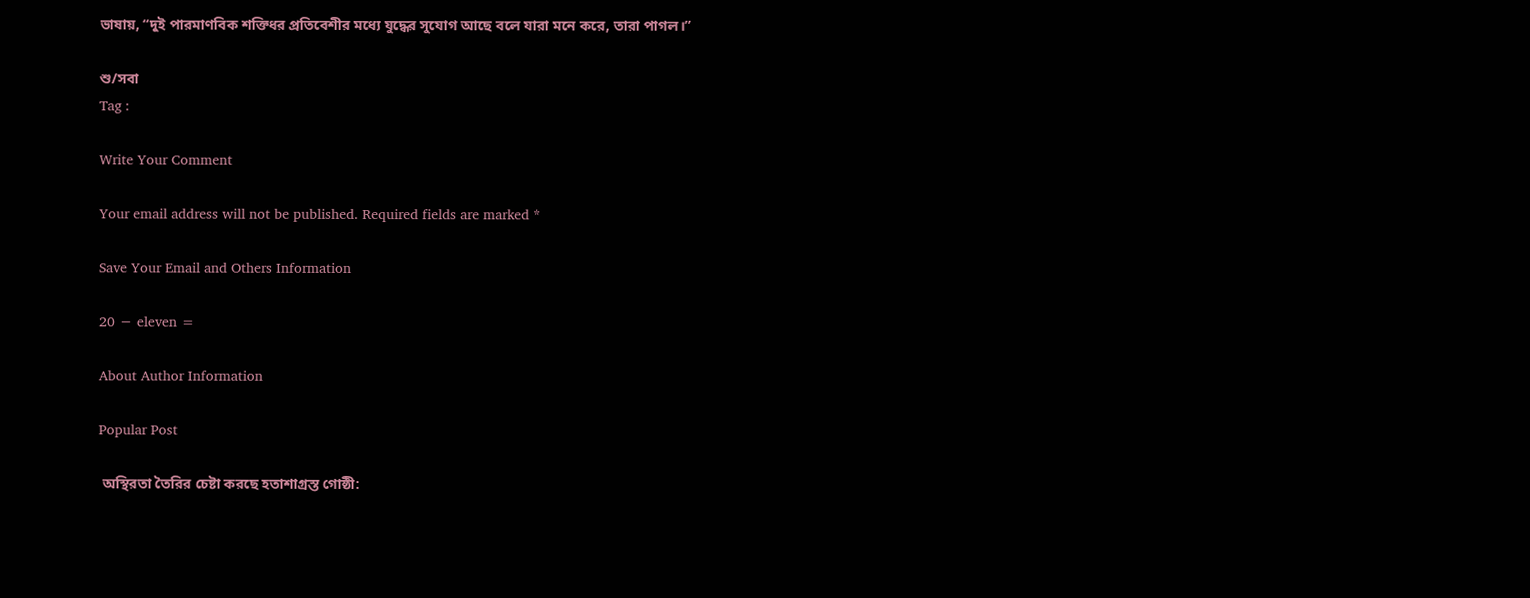ভাষায়, “দুই পারমাণবিক শক্তিধর প্রতিবেশীর মধ্যে যুদ্ধের সুযোগ আছে বলে যারা মনে করে, তারা পাগল।”

শু/সবা
Tag :

Write Your Comment

Your email address will not be published. Required fields are marked *

Save Your Email and Others Information

20 − eleven =

About Author Information

Popular Post

 অস্থিরতা তৈরির চেষ্টা করছে হতাশাগ্রস্ত গোষ্ঠী: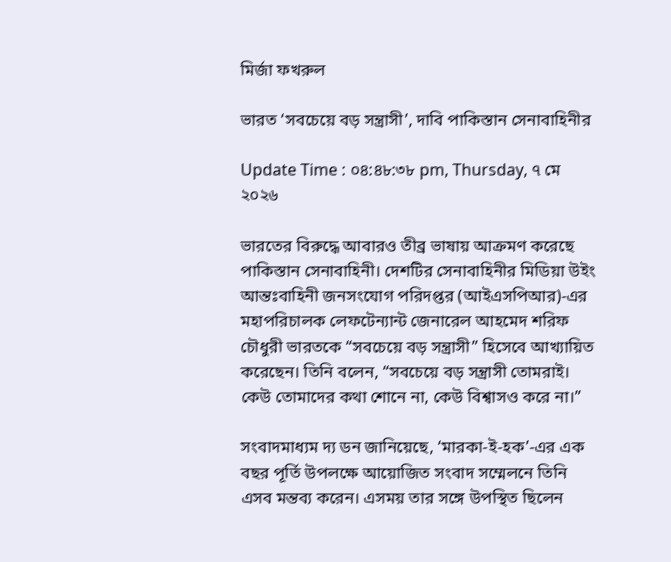মির্জা ফখরুল

ভারত ‘সবচেয়ে বড় সন্ত্রাসী’, দাবি পাকিস্তান সেনাবাহিনীর

Update Time : ০৪:৪৮:৩৮ pm, Thursday, ৭ মে ২০২৬

ভারতের বিরুদ্ধে আবারও তীব্র ভাষায় আক্রমণ করেছে পাকিস্তান সেনাবাহিনী। দেশটির সেনাবাহিনীর মিডিয়া উইং আন্তঃবাহিনী জনসংযোগ পরিদপ্তর (আইএসপিআর)-এর মহাপরিচালক লেফটেন্যান্ট জেনারেল আহমেদ শরিফ চৌধুরী ভারতকে “সবচেয়ে বড় সন্ত্রাসী” হিসেবে আখ্যায়িত করেছেন। তিনি বলেন, “সবচেয়ে বড় সন্ত্রাসী তোমরাই। কেউ তোমাদের কথা শোনে না, কেউ বিশ্বাসও করে না।”

সংবাদমাধ্যম দ্য ডন জানিয়েছে, ‘মারকা-ই-হক’-এর এক বছর পূর্তি উপলক্ষে আয়োজিত সংবাদ সম্মেলনে তিনি এসব মন্তব্য করেন। এসময় তার সঙ্গে উপস্থিত ছিলেন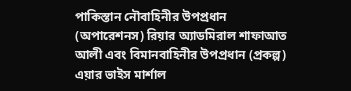পাকিস্তান নৌবাহিনীর উপপ্রধান (অপারেশনস) রিয়ার অ্যাডমিরাল শাফাআত আলী এবং বিমানবাহিনীর উপপ্রধান (প্রকল্প) এয়ার ভাইস মার্শাল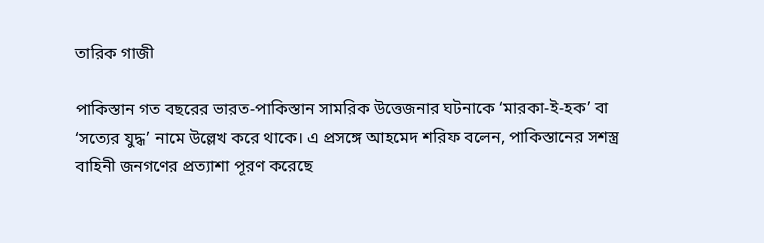তারিক গাজী

পাকিস্তান গত বছরের ভারত-পাকিস্তান সামরিক উত্তেজনার ঘটনাকে ‘মারকা-ই-হক’ বা ‘সত্যের যুদ্ধ’ নামে উল্লেখ করে থাকে। এ প্রসঙ্গে আহমেদ শরিফ বলেন, পাকিস্তানের সশস্ত্র বাহিনী জনগণের প্রত্যাশা পূরণ করেছে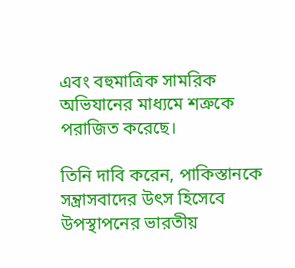এবং বহুমাত্রিক সামরিক অভিযানের মাধ্যমে শত্রুকে পরাজিত করেছে।

তিনি দাবি করেন, পাকিস্তানকে সন্ত্রাসবাদের উৎস হিসেবে উপস্থাপনের ভারতীয়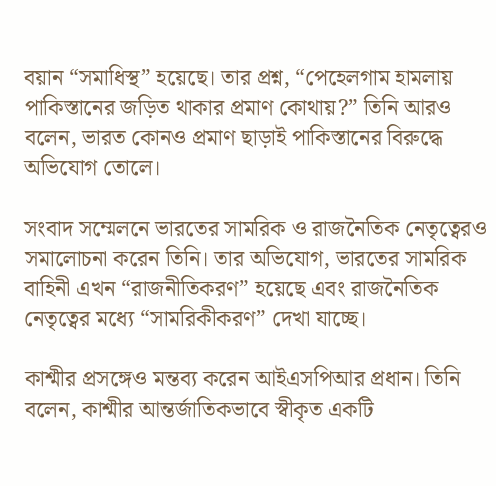বয়ান “সমাধিস্থ” হয়েছে। তার প্রশ্ন, “পেহেলগাম হামলায় পাকিস্তানের জড়িত থাকার প্রমাণ কোথায়?” তিনি আরও বলেন, ভারত কোনও প্রমাণ ছাড়াই পাকিস্তানের বিরুদ্ধে অভিযোগ তোলে।

সংবাদ সম্মেলনে ভারতের সামরিক ও রাজনৈতিক নেতৃত্বেরও সমালোচনা করেন তিনি। তার অভিযোগ, ভারতের সামরিক বাহিনী এখন “রাজনীতিকরণ” হয়েছে এবং রাজনৈতিক নেতৃত্বের মধ্যে “সামরিকীকরণ” দেখা যাচ্ছে।

কাশ্মীর প্রসঙ্গেও মন্তব্য করেন আইএসপিআর প্রধান। তিনি বলেন, কাশ্মীর আন্তর্জাতিকভাবে স্বীকৃত একটি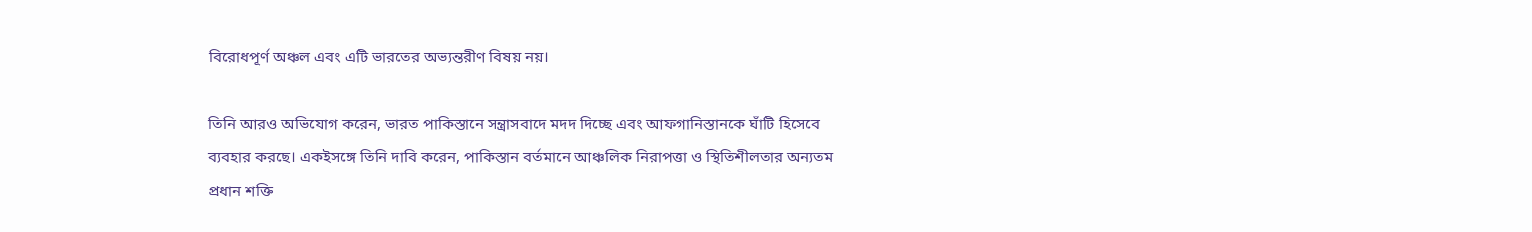বিরোধপূর্ণ অঞ্চল এবং এটি ভারতের অভ্যন্তরীণ বিষয় নয়।

তিনি আরও অভিযোগ করেন, ভারত পাকিস্তানে সন্ত্রাসবাদে মদদ দিচ্ছে এবং আফগানিস্তানকে ঘাঁটি হিসেবে ব্যবহার করছে। একইসঙ্গে তিনি দাবি করেন, পাকিস্তান বর্তমানে আঞ্চলিক নিরাপত্তা ও স্থিতিশীলতার অন্যতম প্রধান শক্তি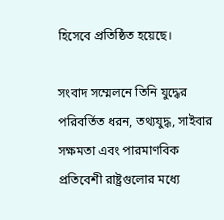হিসেবে প্রতিষ্ঠিত হয়েছে।

সংবাদ সম্মেলনে তিনি যুদ্ধের পরিবর্তিত ধরন, তথ্যযুদ্ধ, সাইবার সক্ষমতা এবং পারমাণবিক প্রতিবেশী রাষ্ট্রগুলোর মধ্যে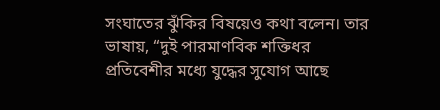সংঘাতের ঝুঁকির বিষয়েও কথা বলেন। তার ভাষায়, “দুই পারমাণবিক শক্তিধর প্রতিবেশীর মধ্যে যুদ্ধের সুযোগ আছে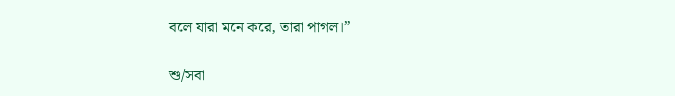বলে যারা মনে করে, তারা পাগল।”

শু/সবা